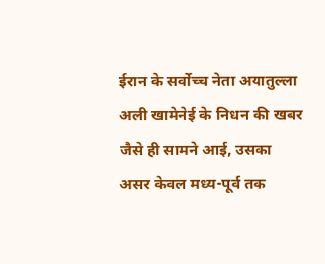ईरान के सर्वोच्च नेता अयातुल्ला अली खामेनेई के निधन की खबर जैसे ही सामने आई, उसका असर केवल मध्य-पूर्व तक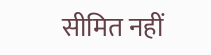सीमित नहीं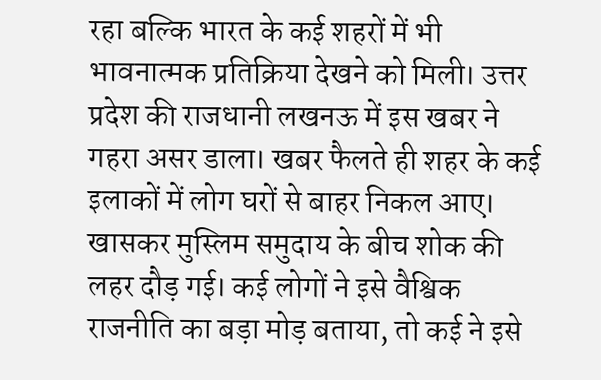रहा बल्कि भारत के कई शहरों में भी भावनात्मक प्रतिक्रिया देखने को मिली। उत्तर प्रदेश की राजधानी लखनऊ में इस खबर ने गहरा असर डाला। खबर फैलते ही शहर के कई इलाकों में लोग घरों से बाहर निकल आए। खासकर मुस्लिम समुदाय के बीच शोक की लहर दौड़ गई। कई लोगों ने इसे वैश्विक राजनीति का बड़ा मोड़ बताया, तो कई ने इसे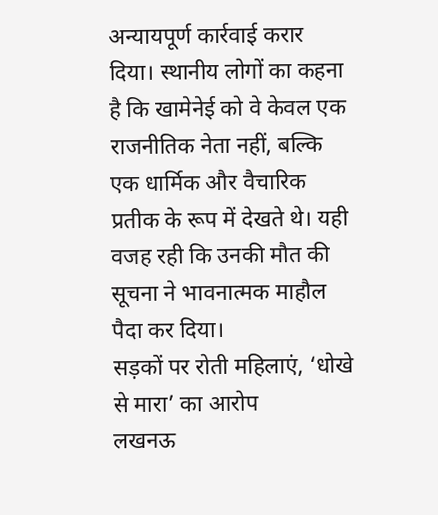अन्यायपूर्ण कार्रवाई करार दिया। स्थानीय लोगों का कहना है कि खामेनेई को वे केवल एक राजनीतिक नेता नहीं, बल्कि एक धार्मिक और वैचारिक प्रतीक के रूप में देखते थे। यही वजह रही कि उनकी मौत की सूचना ने भावनात्मक माहौल पैदा कर दिया।
सड़कों पर रोती महिलाएं, ‘धोखे से मारा’ का आरोप
लखनऊ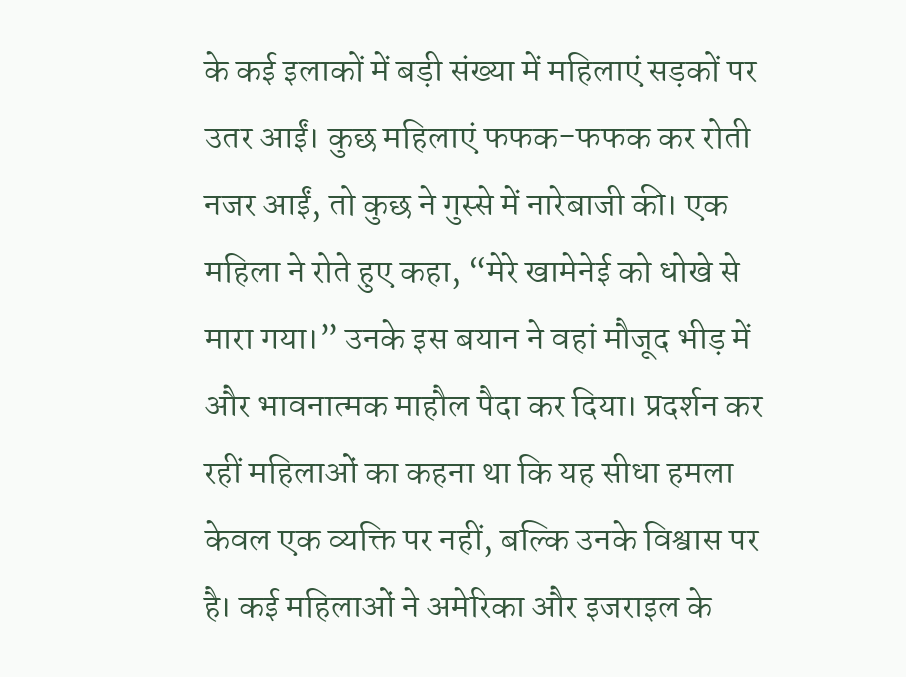के कई इलाकों में बड़ी संख्या में महिलाएं सड़कों पर उतर आईं। कुछ महिलाएं फफक-फफक कर रोती नजर आईं, तो कुछ ने गुस्से में नारेबाजी की। एक महिला ने रोते हुए कहा, “मेरे खामेनेई को धोखे से मारा गया।” उनके इस बयान ने वहां मौजूद भीड़ में और भावनात्मक माहौल पैदा कर दिया। प्रदर्शन कर रहीं महिलाओं का कहना था कि यह सीधा हमला केवल एक व्यक्ति पर नहीं, बल्कि उनके विश्वास पर है। कई महिलाओं ने अमेरिका और इजराइल के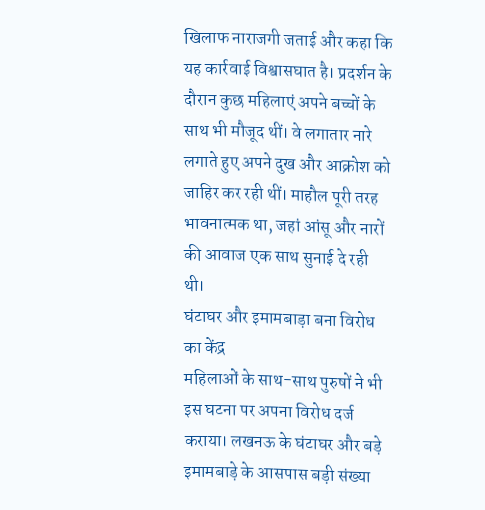खिलाफ नाराजगी जताई और कहा कि यह कार्रवाई विश्वासघात है। प्रदर्शन के दौरान कुछ महिलाएं अपने बच्चों के साथ भी मौजूद थीं। वे लगातार नारे लगाते हुए अपने दुख और आक्रोश को जाहिर कर रही थीं। माहौल पूरी तरह भावनात्मक था, जहां आंसू और नारों की आवाज एक साथ सुनाई दे रही थी।
घंटाघर और इमामबाड़ा बना विरोध का केंद्र
महिलाओं के साथ-साथ पुरुषों ने भी इस घटना पर अपना विरोध दर्ज कराया। लखनऊ के घंटाघर और बड़े इमामबाड़े के आसपास बड़ी संख्या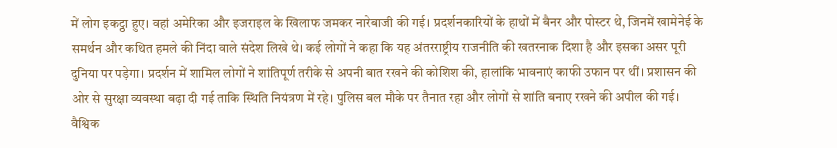में लोग इकट्ठा हुए। वहां अमेरिका और इजराइल के खिलाफ जमकर नारेबाजी की गई। प्रदर्शनकारियों के हाथों में बैनर और पोस्टर थे, जिनमें खामेनेई के समर्थन और कथित हमले की निंदा वाले संदेश लिखे थे। कई लोगों ने कहा कि यह अंतरराष्ट्रीय राजनीति की खतरनाक दिशा है और इसका असर पूरी दुनिया पर पड़ेगा। प्रदर्शन में शामिल लोगों ने शांतिपूर्ण तरीके से अपनी बात रखने की कोशिश की, हालांकि भावनाएं काफी उफान पर थीं। प्रशासन की ओर से सुरक्षा व्यवस्था बढ़ा दी गई ताकि स्थिति नियंत्रण में रहे। पुलिस बल मौके पर तैनात रहा और लोगों से शांति बनाए रखने की अपील की गई।
वैश्विक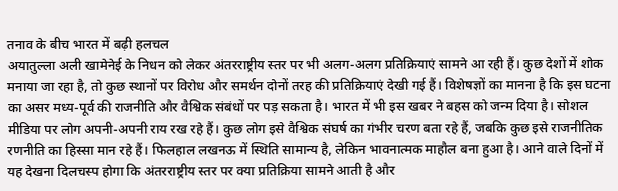तनाव के बीच भारत में बढ़ी हलचल
अयातुल्ला अली खामेनेई के निधन को लेकर अंतरराष्ट्रीय स्तर पर भी अलग-अलग प्रतिक्रियाएं सामने आ रही हैं। कुछ देशों में शोक मनाया जा रहा है, तो कुछ स्थानों पर विरोध और समर्थन दोनों तरह की प्रतिक्रियाएं देखी गई हैं। विशेषज्ञों का मानना है कि इस घटना का असर मध्य-पूर्व की राजनीति और वैश्विक संबंधों पर पड़ सकता है। भारत में भी इस खबर ने बहस को जन्म दिया है। सोशल मीडिया पर लोग अपनी-अपनी राय रख रहे हैं। कुछ लोग इसे वैश्विक संघर्ष का गंभीर चरण बता रहे हैं, जबकि कुछ इसे राजनीतिक रणनीति का हिस्सा मान रहे हैं। फिलहाल लखनऊ में स्थिति सामान्य है, लेकिन भावनात्मक माहौल बना हुआ है। आने वाले दिनों में यह देखना दिलचस्प होगा कि अंतरराष्ट्रीय स्तर पर क्या प्रतिक्रिया सामने आती है और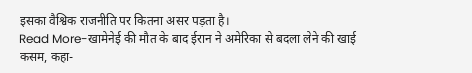इसका वैश्विक राजनीति पर कितना असर पड़ता है।
Read More-खामेनेई की मौत के बाद ईरान ने अमेरिका से बदला लेने की खाई कसम, कहा-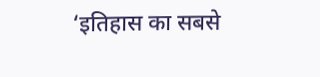‘इतिहास का सबसे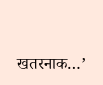खतरनाक…’